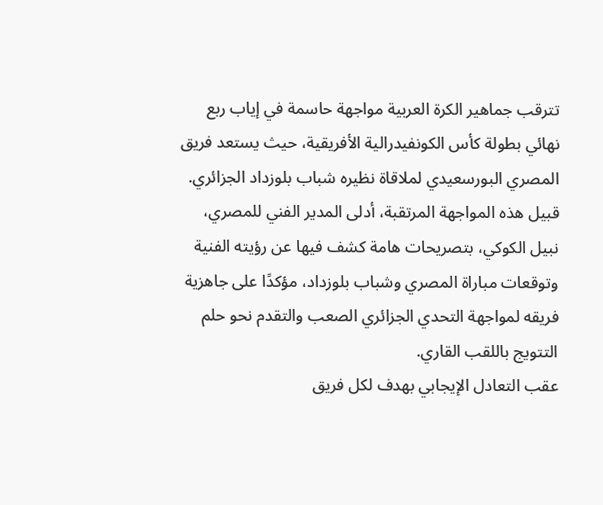تترقب جماهير الكرة العربية مواجهة حاسمة في إياب ربع نهائي بطولة كأس الكونفيدرالية الأفريقية، حيث يستعد فريق المصري البورسعيدي لملاقاة نظيره شباب بلوزداد الجزائري. قبيل هذه المواجهة المرتقبة، أدلى المدير الفني للمصري، نبيل الكوكي، بتصريحات هامة كشف فيها عن رؤيته الفنية وتوقعات مباراة المصري وشباب بلوزداد، مؤكدًا على جاهزية فريقه لمواجهة التحدي الجزائري الصعب والتقدم نحو حلم التتويج باللقب القاري.
عقب التعادل الإيجابي بهدف لكل فريق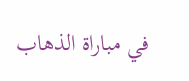في مباراة الذهاب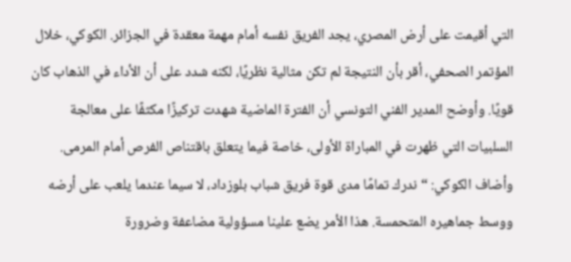التي أقيمت على أرض المصري، يجد الفريق نفسه أمام مهمة معقدة في الجزائر. الكوكي، خلال المؤتمر الصحفي، أقر بأن النتيجة لم تكن مثالية نظريًا، لكنه شدد على أن الأداء في الذهاب كان قويًا. وأوضح المدير الفني التونسي أن الفترة الماضية شهدت تركيزًا مكثفًا على معالجة السلبيات التي ظهرت في المباراة الأولى، خاصة فيما يتعلق باقتناص الفرص أمام المرمى. وأضاف الكوكي: “ندرك تمامًا مدى قوة فريق شباب بلوزداد، لا سيما عندما يلعب على أرضه ووسط جماهيره المتحمسة. هذا الأمر يضع علينا مسؤولية مضاعفة وضرورة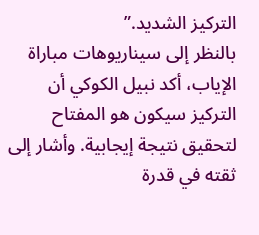التركيز الشديد.”
بالنظر إلى سيناريوهات مباراة الإياب، أكد نبيل الكوكي أن التركيز سيكون هو المفتاح لتحقيق نتيجة إيجابية. وأشار إلى ثقته في قدرة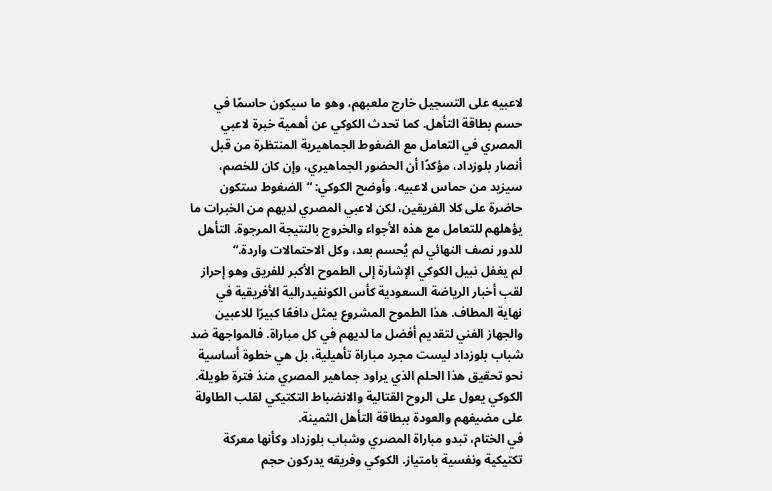لاعبيه على التسجيل خارج ملعبهم، وهو ما سيكون حاسمًا في حسم بطاقة التأهل. كما تحدث الكوكي عن أهمية خبرة لاعبي المصري في التعامل مع الضغوط الجماهيرية المنتظرة من قبل أنصار بلوزداد، مؤكدًا أن الحضور الجماهيري، وإن كان للخصم، سيزيد من حماس لاعبيه. وأوضح الكوكي: “الضغوط ستكون حاضرة على كلا الفريقين، لكن لاعبي المصري لديهم من الخبرات ما يؤهلهم للتعامل مع هذه الأجواء والخروج بالنتيجة المرجوة. التأهل للدور نصف النهائي لم يُحسم بعد، وكل الاحتمالات واردة.“
لم يغفل نبيل الكوكي الإشارة إلى الطموح الأكبر للفريق وهو إحراز لقب أخبار الرياضة السعودية كأس الكونفيدرالية الأفريقية في نهاية المطاف. هذا الطموح المشروع يمثل دافعًا كبيرًا للاعبين والجهاز الفني لتقديم أفضل ما لديهم في كل مباراة. فالمواجهة ضد شباب بلوزداد ليست مجرد مباراة تأهيلية، بل هي خطوة أساسية نحو تحقيق هذا الحلم الذي يراود جماهير المصري منذ فترة طويلة. الكوكي يعول على الروح القتالية والانضباط التكتيكي لقلب الطاولة على مضيفهم والعودة ببطاقة التأهل الثمينة.
في الختام، تبدو مباراة المصري وشباب بلوزداد وكأنها معركة تكتيكية ونفسية بامتياز. الكوكي وفريقه يدركون حجم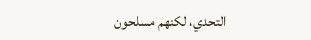التحدي، لكنهم مسلحون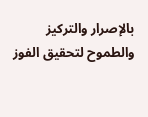بالإصرار والتركيز والطموح لتحقيق الفوز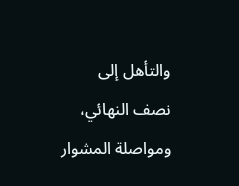والتأهل إلى نصف النهائي، ومواصلة المشوار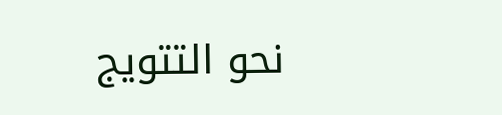نحو التتويج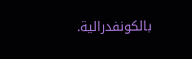بالكونفدرالية.